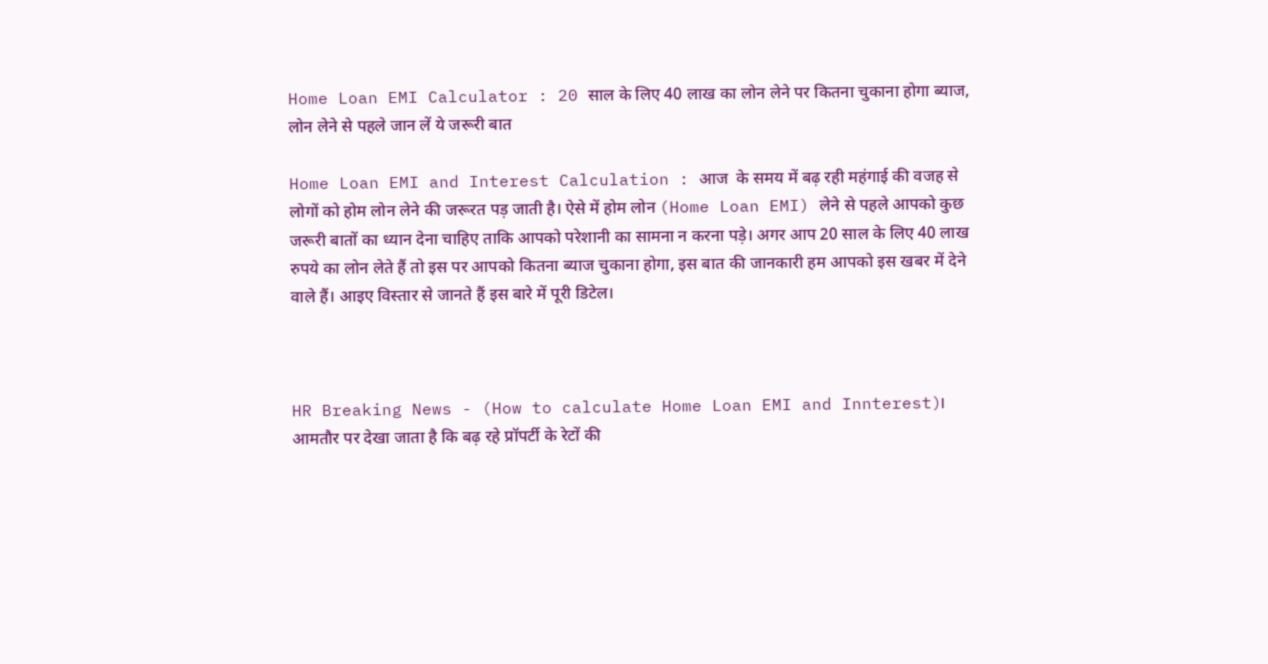Home Loan EMI Calculator : 20 साल के लिए 40 लाख का लोन लेने पर कितना चुकाना होगा ब्याज, लोन लेने से पहले जान लें ये जरूरी बात

Home Loan EMI and Interest Calculation : आज  के समय में बढ़ रही महंगाई की वजह से लोगों को होम लोन लेने की जरूरत पड़ जाती है। ऐसे में होम लोन (Home Loan EMI) लेने से पहले आपको कुछ जरूरी बातों का ध्यान देना चाहिए ताकि आपको परेशानी का सामना न करना पड़े। अगर आप 20 साल के लिए 40 लाख रुपये का लोन लेते हैं तो इस पर आपको कितना ब्याज चुकाना होगा, इस बात की जानकारी हम आपको इस खबर में देने वाले हैं। आइए विस्तार से जानते हैं इस बारे में पूरी डिटेल।



HR Breaking News - (How to calculate Home Loan EMI and Innterest)। आमतौर पर देखा जाता है कि बढ़ रहे प्रॉपर्टी के रेटों की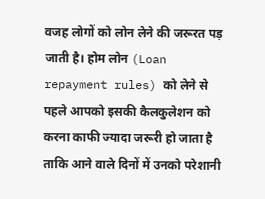वजह लोगों को लोन लेने की जरूरत पड़ जाती है। होम लोन (Loan repayment rules) को लेने से पहले आपको इसकी कैलकुलेशन को करना काफी ज्यादा जरूरी हो जाता है ताकि आने वाले दिनों में उनको परेशानी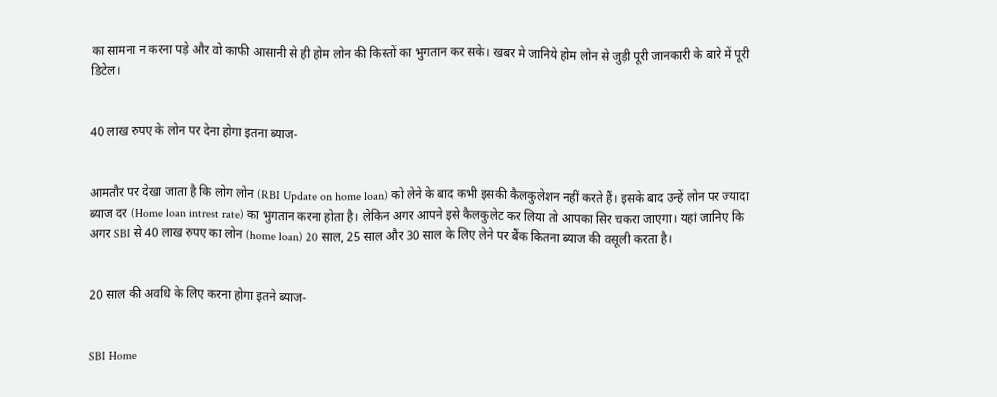का सामना न करना पड़े और वो काफी आसानी से ही होम लोन की किस्तों का भुगतान कर सके। खबर मे जानिये होम लोन से जुड़ी पूरी जानकारी के बारे में पूरी डिटेल।


40 लाख रुपए के लोन पर देना होगा इतना ब्याज-


आमतौर पर देखा जाता है कि लोग लोन (RBI Update on home loan) को लेने के बाद कभी इसकी कैलकुलेशन नहीं करते हैं। इसके बाद उन्हें लोन पर ज्यादा ब्याज दर (Home loan intrest rate) का भुगतान करना होता है। लेकिन अगर आपने इसे कैलकुलेट कर लिया तो आपका सिर चकरा जाएगा। यहां जानिए कि अगर SBI से 40 लाख रुपए का लोन (home loan) 20 साल, 25 साल और 30 साल के लिए लेने पर बैंक कितना ब्‍याज की वसूली करता है।


20 साल की अवधि के लिए करना होगा इतने ब्याज-


SBI Home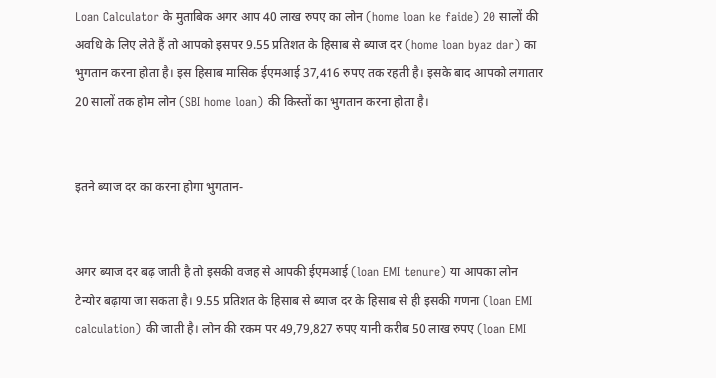Loan Calculator के मुताबिक अगर आप 40 लाख रुपए का लोन (home loan ke faide) 20 सालों की अवधि के लिए लेते हैं तो आपको इसपर 9.55 प्रतिशत के हिसाब से ब्याज दर (home loan byaz dar) का भुगतान करना होता है। इस हिसाब मासिक ईएमआई 37,416 रुपए तक रहती है। इसके बाद आपको लगातार 20 सालों तक होम लोन (SBI home loan) की किस्तों का भुगतान करना होता है।


इतने ब्याज दर का करना होगा भुगतान-


अगर ब्‍याज दर बढ़ जाती है तो इसकी वजह से आपकी ईएमआई (loan EMI tenure) या आपका लोन टेन्‍योर बढ़ाया जा सकता है। 9.55 प्रतिशत के हिसाब से ब्याज दर के हिसाब से ही इसकी गणना (loan EMI calculation) की जाती है। लोन की रकम पर 49,79,827 रुपए यानी करीब 50 लाख रुपए (loan EMI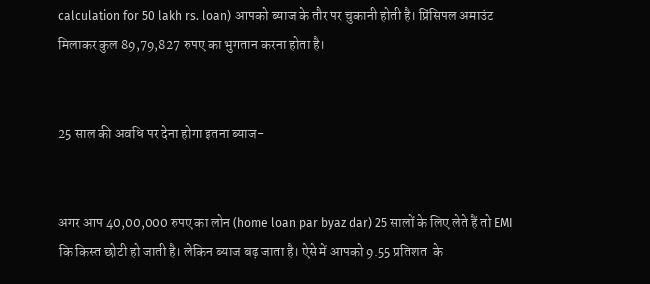calculation for 50 lakh rs. loan) आपको ब्‍याज के तौर पर चुकानी होती है। प्रिंसिपल अमाउंट मिलाकर कुल 89,79,827 रुपए का भुगतान करना होता है।


25 साल की अवधि पर देना होगा इतना ब्याज-


अगर आप 40,00,000 रुपए का लोन (home loan par byaz dar) 25 सालों के लिए लेते हैं तो EMI कि किस्त छोटी हो जाती है। लेकिन ब्‍याज बढ़ जाता है। ऐसे में आपको 9.55 प्रतिशत  के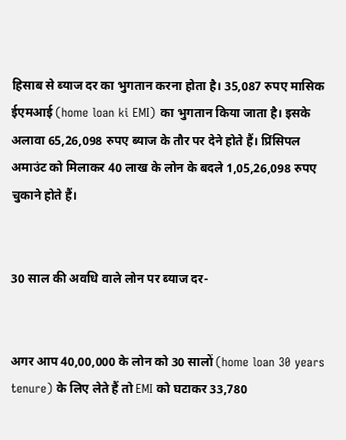हिसाब से ब्याज दर का भुगतान करना होता है। 35,087 रुपए मासिक ईएमआई (home loan ki EMI) का भुगतान किया जाता है। इसके अलावा 65,26,098 रुपए ब्‍याज के तौर पर देने होते हैं। प्रिंसिपल अमाउंट को मिलाकर 40 लाख के लोन के बदले 1,05,26,098 रुपए चुकाने होते हैं।


30 साल की अवधि वाले लोन पर ब्याज दर-


अगर आप 40,00,000 के लोन को 30 सालों (home loan 30 years tenure) के लिए लेते हैं तो EMI को घटाकर 33,780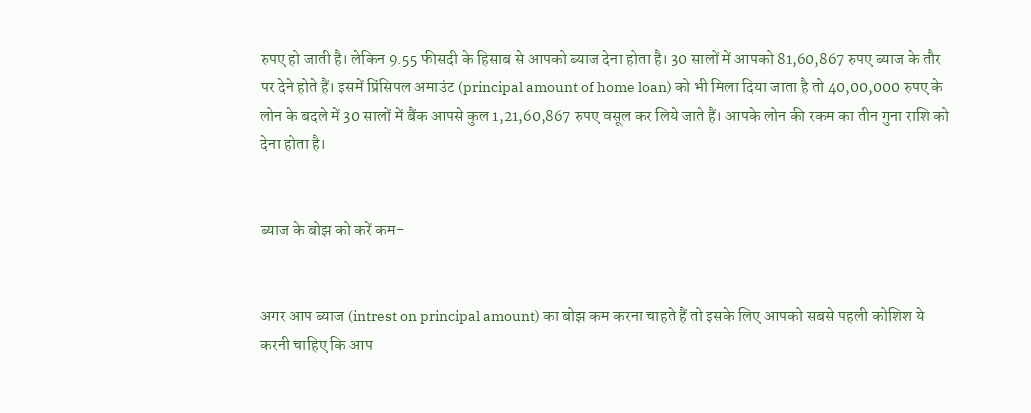रुपए हो जाती है। लेकिन 9.55 फीसदी के हिसाब से आपको ब्‍याज देना होता है। 30 सालों में आपको 81,60,867 रुपए ब्‍याज के तौर पर देने होते हैं। इसमें प्रिंसिपल अमाउंट (principal amount of home loan) को भी मिला दिया जाता है तो 40,00,000 रुपए के लोन के बदले में 30 सालों में बैंक आपसे कुल 1,21,60,867 रुपए वसूल कर लिये जाते हैं। आपके लोन की रकम का तीन गुना राशि को देना होता है।


ब्‍याज के बोझ को करें कम-


अगर आप ब्‍याज (intrest on principal amount) का बोझ कम करना चाहते हैं तो इसके लिए आपको सबसे पहली कोशिश ये करनी चाहिए कि आप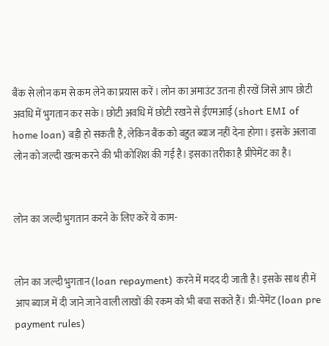बैंक से लोन कम से कम लेने का प्रयास करें। लोन का अमाउंट उतना ही रखें जिसे आप छोटी अवधि में भुगतान कर सके। छोटी अवधि में छोटी रखने से ईएमआई (short EMI of home loan) बड़ी हो सकती है, लेकिन बैंक को बहुत ब्‍याज नहीं देना होगा। इसके अलावा लोन को जल्‍दी खत्‍म करने की भी कोशिश की गई है। इसका तरीका है प्रीपेमेंट का है।


लोन का जल्दी भुगतान करने के लिए करें ये काम-


लोन का जल्‍दी भुगतान (loan repayment) करने में मदद दी जाती है। इसके साथ ही में आप ब्‍याज में दी जाने जाने वाली लाखों की रकम को भी बचा सकते हैं। प्री-पेमेंट (loan pre payment rules)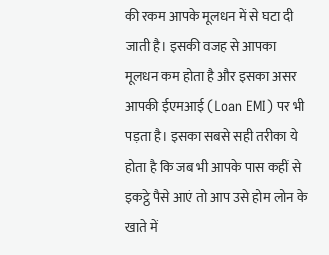की रकम आपके मूलधन में से घटा दी जाती है। इसकी वजह से आपका मूलधन कम होता है और इसका असर आपकी ईएमआई (Loan EMI) पर भी पड़ता है। इसका सबसे सही तरीका ये होता है कि जब भी आपके पास कहीं से इकट्ठे पैसे आएं तो आप उसे होम लोन के खाते में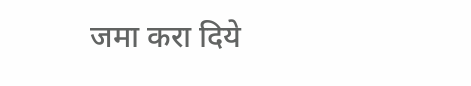जमा करा दिये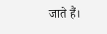जाते हैं।